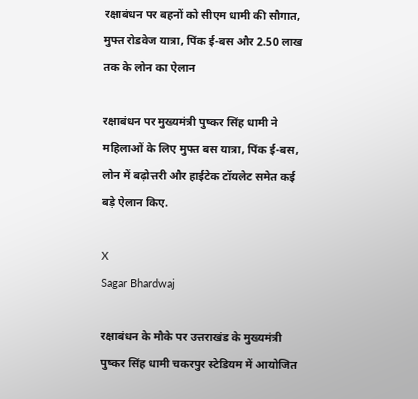रक्षाबंधन पर बहनों को सीएम धामी की सौगात, मुफ्त रोडवेज यात्रा, पिंक ई-बस और 2.50 लाख तक के लोन का ऐलान

रक्षाबंधन पर मुख्यमंत्री पुष्कर सिंह धामी ने महिलाओं के लिए मुफ्त बस यात्रा, पिंक ई-बस, लोन में बढ़ोत्तरी और हाईटेक टॉयलेट समेत कई बड़े ऐलान किए.

X
Sagar Bhardwaj

रक्षाबंधन के मौके पर उत्तराखंड के मुख्यमंत्री पुष्कर सिंह धामी चकरपुर स्टेडियम में आयोजित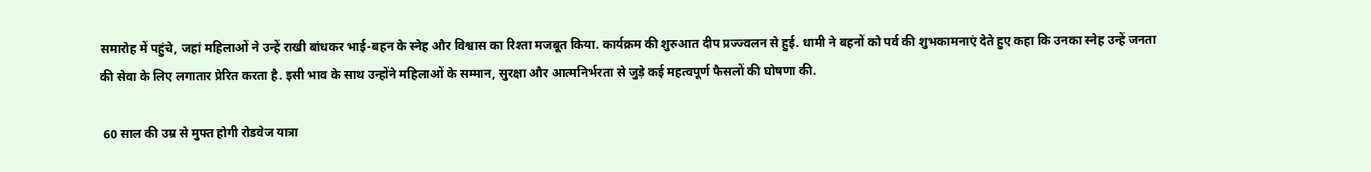समारोह में पहुंचे, जहां महिलाओं ने उन्हें राखी बांधकर भाई-बहन के स्नेह और विश्वास का रिश्ता मजबूत किया. कार्यक्रम की शुरुआत दीप प्रज्ज्वलन से हुई. धामी ने बहनों को पर्व की शुभकामनाएं देते हुए कहा कि उनका स्नेह उन्हें जनता की सेवा के लिए लगातार प्रेरित करता है. इसी भाव के साथ उन्होंने महिलाओं के सम्मान, सुरक्षा और आत्मनिर्भरता से जुड़े कई महत्वपूर्ण फैसलों की घोषणा की.

 60 साल की उम्र से मुफ्त होगी रोडवेज यात्रा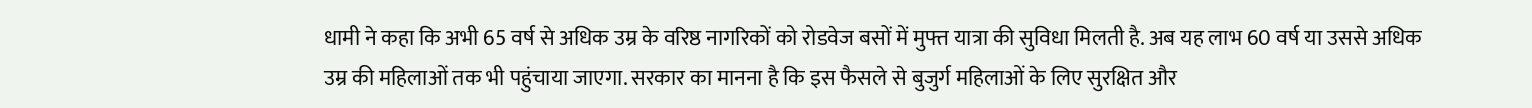धामी ने कहा कि अभी 65 वर्ष से अधिक उम्र के वरिष्ठ नागरिकों को रोडवेज बसों में मुफ्त यात्रा की सुविधा मिलती है. अब यह लाभ 60 वर्ष या उससे अधिक उम्र की महिलाओं तक भी पहुंचाया जाएगा. सरकार का मानना है कि इस फैसले से बुजुर्ग महिलाओं के लिए सुरक्षित और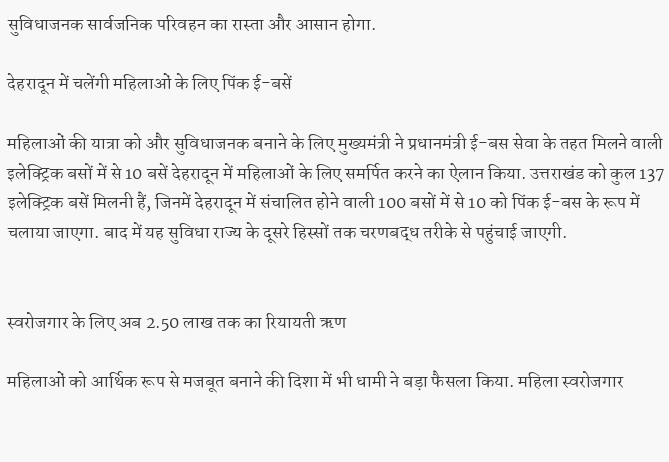सुविधाजनक सार्वजनिक परिवहन का रास्ता और आसान होगा.

देहरादून में चलेंगी महिलाओं के लिए पिंक ई-बसें

महिलाओं की यात्रा को और सुविधाजनक बनाने के लिए मुख्यमंत्री ने प्रधानमंत्री ई-बस सेवा के तहत मिलने वाली इलेक्ट्रिक बसों में से 10 बसें देहरादून में महिलाओं के लिए समर्पित करने का ऐलान किया. उत्तराखंड को कुल 137 इलेक्ट्रिक बसें मिलनी हैं, जिनमें देहरादून में संचालित होने वाली 100 बसों में से 10 को पिंक ई-बस के रूप में चलाया जाएगा. बाद में यह सुविधा राज्य के दूसरे हिस्सों तक चरणबद्ध तरीके से पहुंचाई जाएगी.


स्वरोजगार के लिए अब 2.50 लाख तक का रियायती ऋण

महिलाओं को आर्थिक रूप से मजबूत बनाने की दिशा में भी धामी ने बड़ा फैसला किया. महिला स्वरोजगार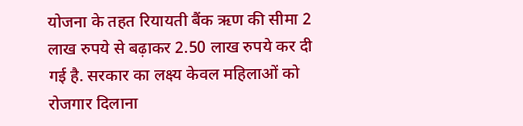योजना के तहत रियायती बैंक ऋण की सीमा 2 लाख रुपये से बढ़ाकर 2.50 लाख रुपये कर दी गई है. सरकार का लक्ष्य केवल महिलाओं को रोजगार दिलाना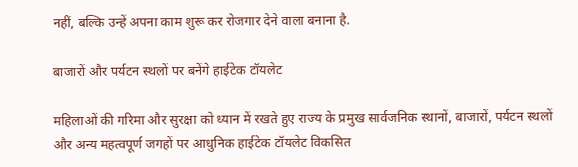नहीं, बल्कि उन्हें अपना काम शुरू कर रोजगार देने वाला बनाना है.

बाजारों और पर्यटन स्थलों पर बनेंगे हाईटेक टॉयलेट

महिलाओं की गरिमा और सुरक्षा को ध्यान में रखते हुए राज्य के प्रमुख सार्वजनिक स्थानों, बाजारों, पर्यटन स्थलों और अन्य महत्वपूर्ण जगहों पर आधुनिक हाईटेक टॉयलेट विकसित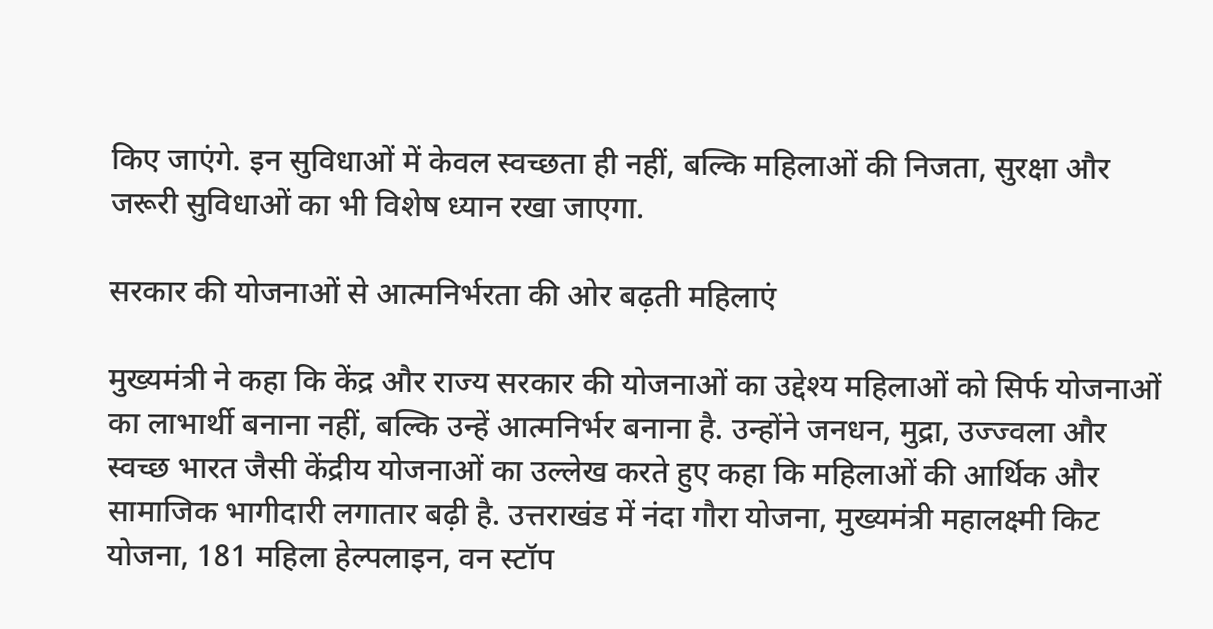किए जाएंगे. इन सुविधाओं में केवल स्वच्छता ही नहीं, बल्कि महिलाओं की निजता, सुरक्षा और जरूरी सुविधाओं का भी विशेष ध्यान रखा जाएगा.

सरकार की योजनाओं से आत्मनिर्भरता की ओर बढ़ती महिलाएं

मुख्यमंत्री ने कहा कि केंद्र और राज्य सरकार की योजनाओं का उद्देश्य महिलाओं को सिर्फ योजनाओं का लाभार्थी बनाना नहीं, बल्कि उन्हें आत्मनिर्भर बनाना है. उन्होंने जनधन, मुद्रा, उज्ज्वला और स्वच्छ भारत जैसी केंद्रीय योजनाओं का उल्लेख करते हुए कहा कि महिलाओं की आर्थिक और सामाजिक भागीदारी लगातार बढ़ी है. उत्तराखंड में नंदा गौरा योजना, मुख्यमंत्री महालक्ष्मी किट योजना, 181 महिला हेल्पलाइन, वन स्टॉप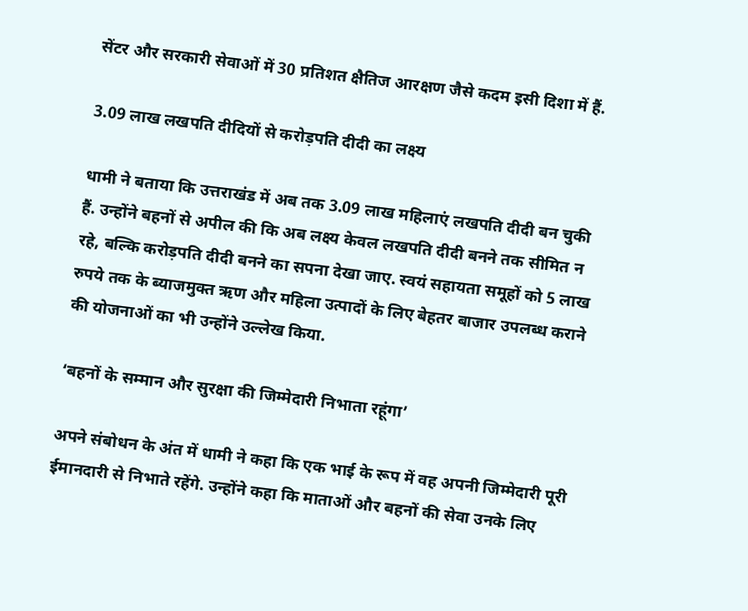सेंटर और सरकारी सेवाओं में 30 प्रतिशत क्षैतिज आरक्षण जैसे कदम इसी दिशा में हैं.

3.09 लाख लखपति दीदियों से करोड़पति दीदी का लक्ष्य

धामी ने बताया कि उत्तराखंड में अब तक 3.09 लाख महिलाएं लखपति दीदी बन चुकी हैं. उन्होंने बहनों से अपील की कि अब लक्ष्य केवल लखपति दीदी बनने तक सीमित न रहे, बल्कि करोड़पति दीदी बनने का सपना देखा जाए. स्वयं सहायता समूहों को 5 लाख रुपये तक के ब्याजमुक्त ऋण और महिला उत्पादों के लिए बेहतर बाजार उपलब्ध कराने की योजनाओं का भी उन्होंने उल्लेख किया.

‘बहनों के सम्मान और सुरक्षा की जिम्मेदारी निभाता रहूंगा’

अपने संबोधन के अंत में धामी ने कहा कि एक भाई के रूप में वह अपनी जिम्मेदारी पूरी ईमानदारी से निभाते रहेंगे. उन्होंने कहा कि माताओं और बहनों की सेवा उनके लिए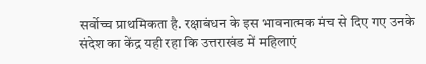सर्वोच्च प्राथमिकता है. रक्षाबंधन के इस भावनात्मक मंच से दिए गए उनके संदेश का केंद्र यही रहा कि उत्तराखंड में महिलाएं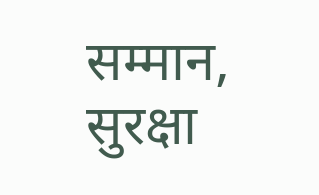सम्मान, सुरक्षा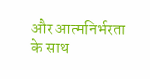और आत्मनिर्भरता के साथ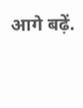आगे बढ़ें.